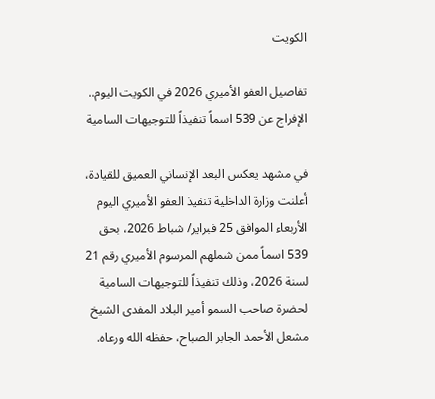الكويت

تفاصيل العفو الأميري 2026 في الكويت اليوم.. الإفراج عن 539 اسماً تنفيذاً للتوجيهات السامية

في مشهد يعكس البعد الإنساني العميق للقيادة، أعلنت وزارة الداخلية تنفيذ العفو الأميري اليوم الأربعاء الموافق 25 فبراير/ شباط 2026، بحق 539 اسماً ممن شملهم المرسوم الأميري رقم 21 لسنة 2026، وذلك تنفيذاً للتوجيهات السامية لحضرة صاحب السمو أمير البلاد المفدى الشيخ مشعل الأحمد الجابر الصباح، حفظه الله ورعاه.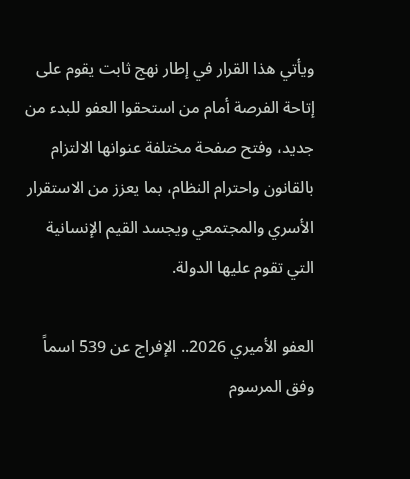ويأتي هذا القرار في إطار نهج ثابت يقوم على إتاحة الفرصة أمام من استحقوا العفو للبدء من جديد، وفتح صفحة مختلفة عنوانها الالتزام بالقانون واحترام النظام، بما يعزز من الاستقرار الأسري والمجتمعي ويجسد القيم الإنسانية التي تقوم عليها الدولة.

العفو الأميري 2026.. الإفراج عن 539 اسماً وفق المرسوم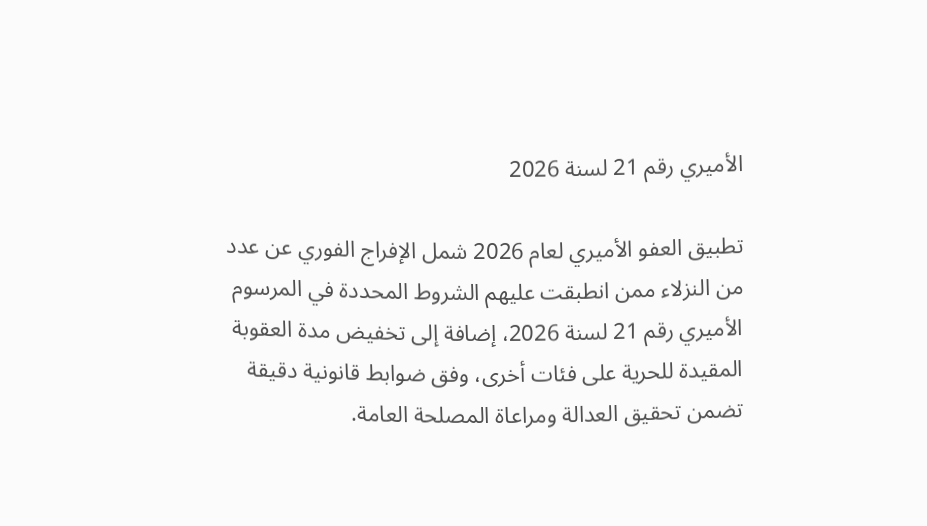الأميري رقم 21 لسنة 2026

تطبيق العفو الأميري لعام 2026 شمل الإفراج الفوري عن عدد من النزلاء ممن انطبقت عليهم الشروط المحددة في المرسوم الأميري رقم 21 لسنة 2026، إضافة إلى تخفيض مدة العقوبة المقيدة للحرية على فئات أخرى، وفق ضوابط قانونية دقيقة تضمن تحقيق العدالة ومراعاة المصلحة العامة.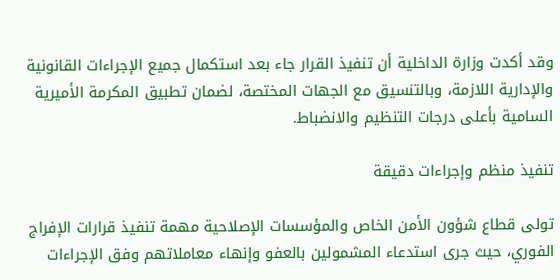وقد أكدت وزارة الداخلية أن تنفيذ القرار جاء بعد استكمال جميع الإجراءات القانونية والإدارية اللازمة، وبالتنسيق مع الجهات المختصة، لضمان تطبيق المكرمة الأميرية السامية بأعلى درجات التنظيم والانضباط.

تنفيذ منظم وإجراءات دقيقة

تولى قطاع شؤون الأمن الخاص والمؤسسات الإصلاحية مهمة تنفيذ قرارات الإفراج الفوري، حيث جرى استدعاء المشمولين بالعفو وإنهاء معاملاتهم وفق الإجراءات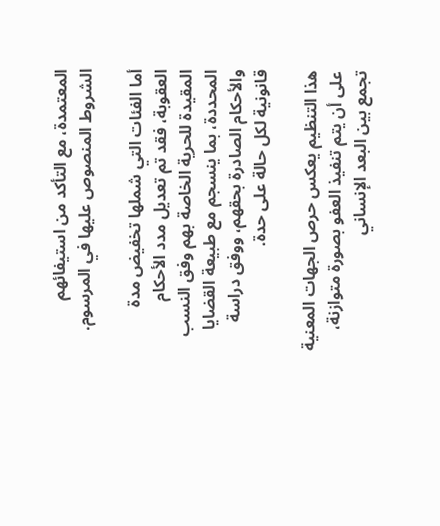المعتمدة، مع التأكد من استيفائهم الشروط المنصوص عليها في المرسوم.

أما الفئات التي شملها تخفيض مدة العقوبة، فقد تم تعديل مدد الأحكام المقيدة للحرية الخاصة بهم وفق النسب المحددة، بما ينسجم مع طبيعة القضايا والأحكام الصادرة بحقهم، ووفق دراسة قانونية لكل حالة على حدة.

هذا التنظيم يعكس حرص الجهات المعنية على أن يتم تنفيذ العفو بصورة متوازنة، تجمع بين البعد الإنساني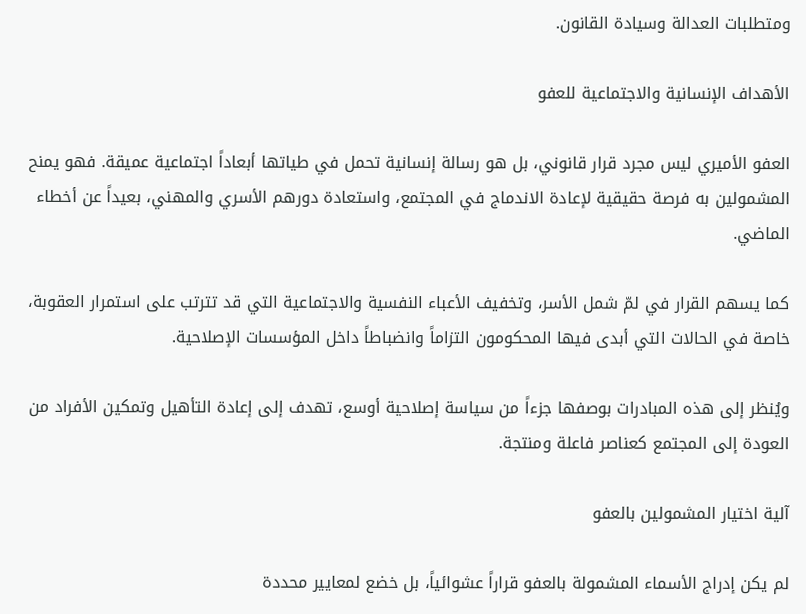ومتطلبات العدالة وسيادة القانون.

الأهداف الإنسانية والاجتماعية للعفو

العفو الأميري ليس مجرد قرار قانوني، بل هو رسالة إنسانية تحمل في طياتها أبعاداً اجتماعية عميقة. فهو يمنح المشمولين به فرصة حقيقية لإعادة الاندماج في المجتمع، واستعادة دورهم الأسري والمهني، بعيداً عن أخطاء الماضي.

كما يسهم القرار في لمّ شمل الأسر، وتخفيف الأعباء النفسية والاجتماعية التي قد تترتب على استمرار العقوبة، خاصة في الحالات التي أبدى فيها المحكومون التزاماً وانضباطاً داخل المؤسسات الإصلاحية.

ويُنظر إلى هذه المبادرات بوصفها جزءاً من سياسة إصلاحية أوسع، تهدف إلى إعادة التأهيل وتمكين الأفراد من العودة إلى المجتمع كعناصر فاعلة ومنتجة.

آلية اختيار المشمولين بالعفو

لم يكن إدراج الأسماء المشمولة بالعفو قراراً عشوائياً، بل خضع لمعايير محددة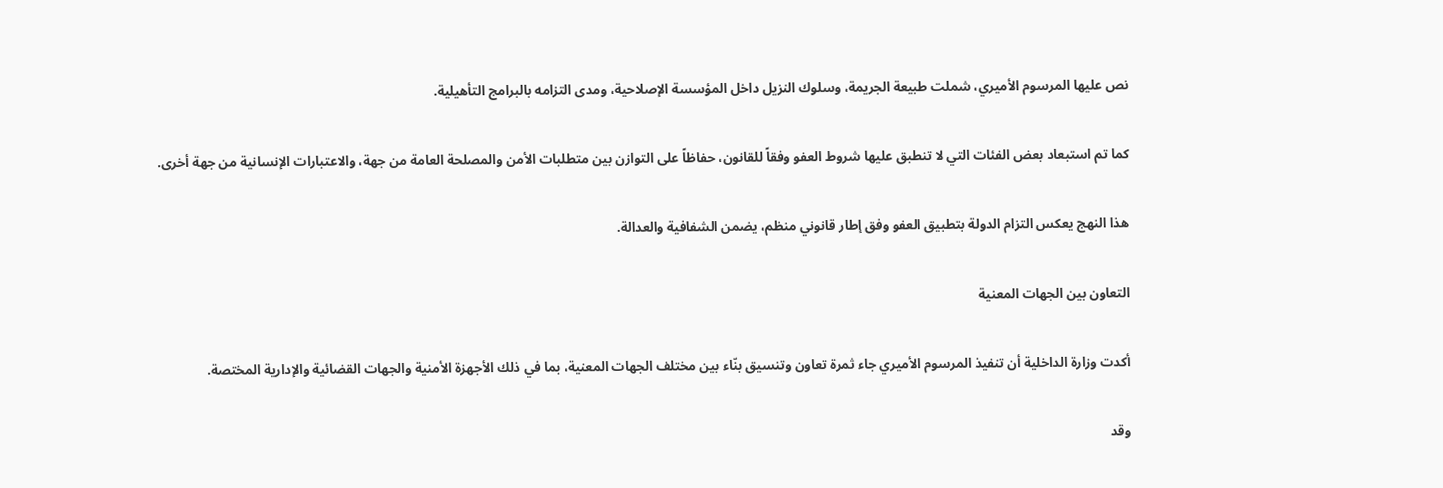نص عليها المرسوم الأميري، شملت طبيعة الجريمة، وسلوك النزيل داخل المؤسسة الإصلاحية، ومدى التزامه بالبرامج التأهيلية.

كما تم استبعاد بعض الفئات التي لا تنطبق عليها شروط العفو وفقاً للقانون، حفاظاً على التوازن بين متطلبات الأمن والمصلحة العامة من جهة، والاعتبارات الإنسانية من جهة أخرى.

هذا النهج يعكس التزام الدولة بتطبيق العفو وفق إطار قانوني منظم، يضمن الشفافية والعدالة.

التعاون بين الجهات المعنية

أكدت وزارة الداخلية أن تنفيذ المرسوم الأميري جاء ثمرة تعاون وتنسيق بنّاء بين مختلف الجهات المعنية، بما في ذلك الأجهزة الأمنية والجهات القضائية والإدارية المختصة.

وقد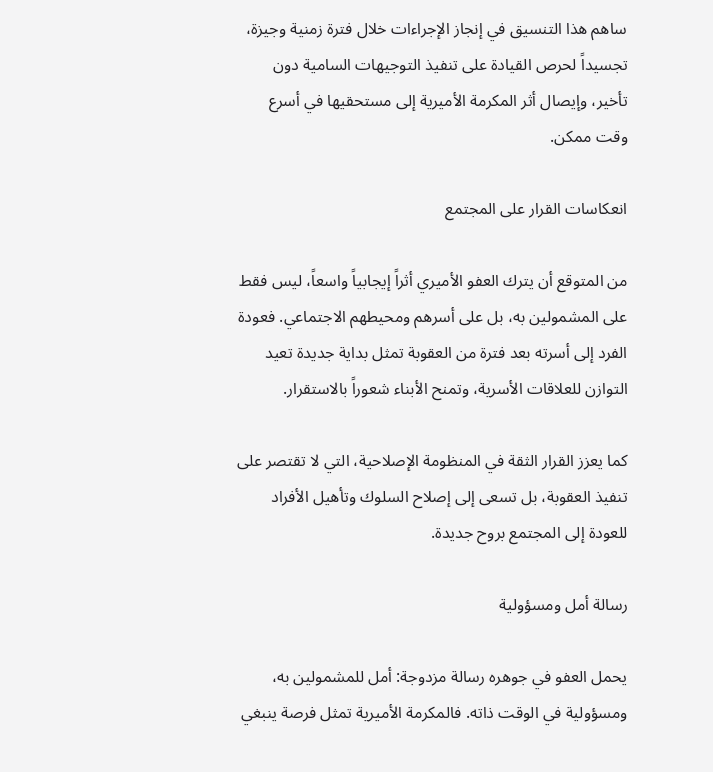ساهم هذا التنسيق في إنجاز الإجراءات خلال فترة زمنية وجيزة، تجسيداً لحرص القيادة على تنفيذ التوجيهات السامية دون تأخير، وإيصال أثر المكرمة الأميرية إلى مستحقيها في أسرع وقت ممكن.

انعكاسات القرار على المجتمع

من المتوقع أن يترك العفو الأميري أثراً إيجابياً واسعاً، ليس فقط على المشمولين به، بل على أسرهم ومحيطهم الاجتماعي. فعودة الفرد إلى أسرته بعد فترة من العقوبة تمثل بداية جديدة تعيد التوازن للعلاقات الأسرية، وتمنح الأبناء شعوراً بالاستقرار.

كما يعزز القرار الثقة في المنظومة الإصلاحية، التي لا تقتصر على تنفيذ العقوبة، بل تسعى إلى إصلاح السلوك وتأهيل الأفراد للعودة إلى المجتمع بروح جديدة.

رسالة أمل ومسؤولية

يحمل العفو في جوهره رسالة مزدوجة: أمل للمشمولين به، ومسؤولية في الوقت ذاته. فالمكرمة الأميرية تمثل فرصة ينبغي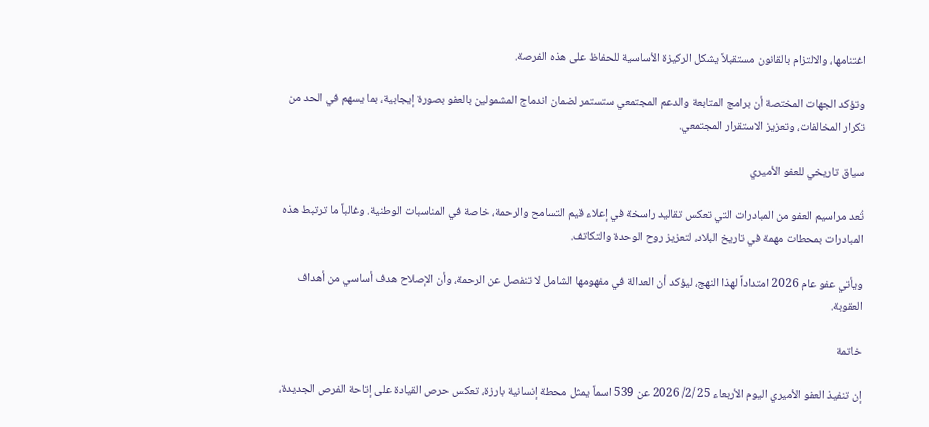اغتنامها، والالتزام بالقانون مستقبلاً يشكل الركيزة الأساسية للحفاظ على هذه الفرصة.

وتؤكد الجهات المختصة أن برامج المتابعة والدعم المجتمعي ستستمر لضمان اندماج المشمولين بالعفو بصورة إيجابية، بما يسهم في الحد من تكرار المخالفات، وتعزيز الاستقرار المجتمعي.

سياق تاريخي للعفو الأميري

تُعد مراسيم العفو من المبادرات التي تعكس تقاليد راسخة في إعلاء قيم التسامح والرحمة، خاصة في المناسبات الوطنية. وغالباً ما ترتبط هذه المبادرات بمحطات مهمة في تاريخ البلاد، لتعزيز روح الوحدة والتكاتف.

ويأتي عفو عام 2026 امتداداً لهذا النهج، ليؤكد أن العدالة في مفهومها الشامل لا تنفصل عن الرحمة، وأن الإصلاح هدف أساسي من أهداف العقوبة.

خاتمة

إن تنفيذ العفو الأميري اليوم الأربعاء 25 /2/ 2026 عن 539 اسماً يمثل محطة إنسانية بارزة، تعكس حرص القيادة على إتاحة الفرص الجديدة،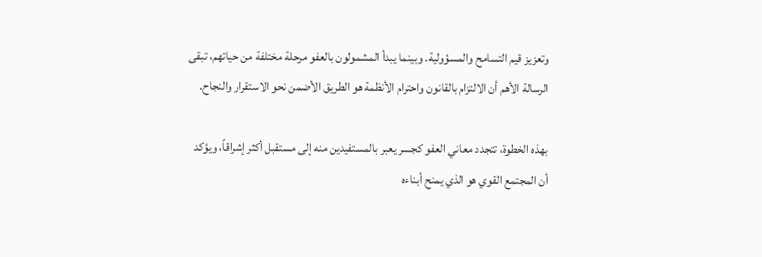وتعزيز قيم التسامح والمسؤولية. وبينما يبدأ المشمولون بالعفو مرحلة مختلفة من حياتهم، تبقى الرسالة الأهم أن الالتزام بالقانون واحترام الأنظمة هو الطريق الأضمن نحو الاستقرار والنجاح.

بهذه الخطوة، تتجدد معاني العفو كجسر يعبر بالمستفيدين منه إلى مستقبل أكثر إشراقاً، ويؤكد أن المجتمع القوي هو الذي يمنح أبناءه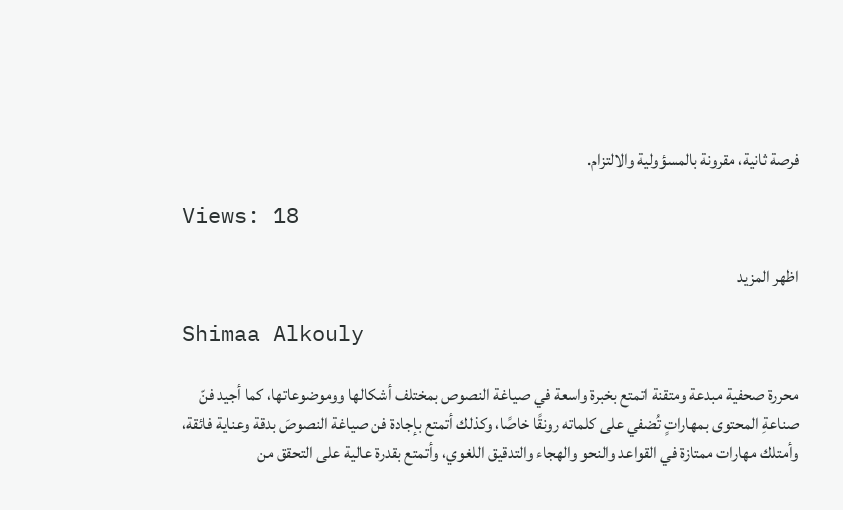فرصة ثانية، مقرونة بالمسؤولية والالتزام.

Views: 18

اظهر المزيد

Shimaa Alkouly

محررة صحفية مبدعة ومتقنة اتمتع بخبرة واسعة في صياغة النصوص بمختلف أشكالها ووموضوعاتها، كما أجيد فنّ صناعةِ المحتوى بمهاراتٍ تُضفي على كلماته رونقًا خاصًا، وكذلك أتمتع بإجادة فن صياغة النصوصَ بدقة وعناية فائقة، وأمتلك مهارات ممتازة في القواعد والنحو والهجاء والتدقيق اللغوي، وأتمتع بقدرة عالية على التحقق من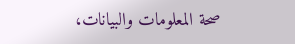صحة المعلومات والبيانات،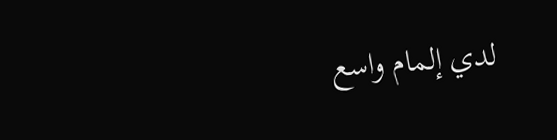لدي إلمام واسع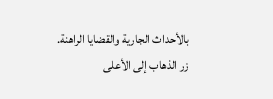بالأحداث الجارية والقضايا الراهنة.
زر الذهاب إلى الأعلى